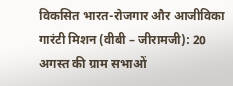विकसित भारत-रोजगार और आजीविका गारंटी मिशन (वीबी – जीरामजी): 20 अगस्त की ग्राम सभाओं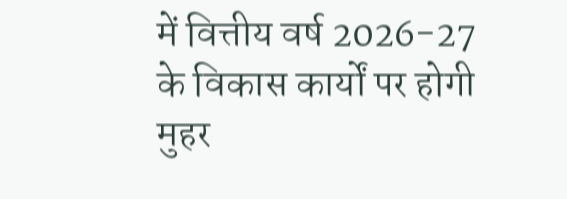में वित्तीय वर्ष 2026-27 के विकास कार्यों पर होगी मुहर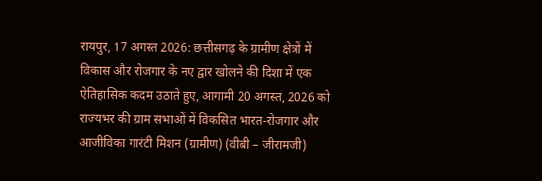रायपुर, 17 अगस्त 2026: छत्तीसगढ़ के ग्रामीण क्षेत्रों में विकास और रोजगार के नए द्वार खोलने की दिशा में एक ऐतिहासिक कदम उठाते हुए, आगामी 20 अगस्त, 2026 को राज्यभर की ग्राम सभाओं में विकसित भारत-रोजगार और आजीविका गारंटी मिशन (ग्रामीण) (वीबी – जीरामजी)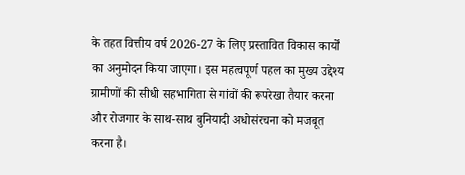के तहत वित्तीय वर्ष 2026-27 के लिए प्रस्तावित विकास कार्यों का अनुमोदन किया जाएगा। इस महत्वपूर्ण पहल का मुख्य उद्देश्य ग्रामीणों की सीधी सहभागिता से गांवों की रूपरेखा तैयार करना और रोजगार के साथ-साथ बुनियादी अधोसंरचना को मजबूत करना है।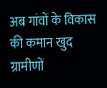अब गांवों के विकास की कमान खुद ग्रामीणों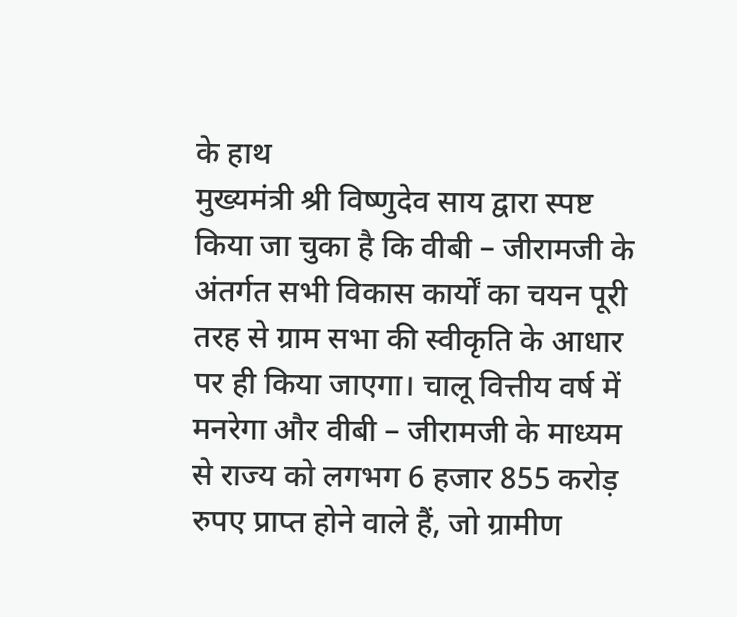के हाथ
मुख्यमंत्री श्री विष्णुदेव साय द्वारा स्पष्ट किया जा चुका है कि वीबी – जीरामजी के अंतर्गत सभी विकास कार्यों का चयन पूरी तरह से ग्राम सभा की स्वीकृति के आधार पर ही किया जाएगा। चालू वित्तीय वर्ष में मनरेगा और वीबी – जीरामजी के माध्यम से राज्य को लगभग 6 हजार 855 करोड़ रुपए प्राप्त होने वाले हैं, जो ग्रामीण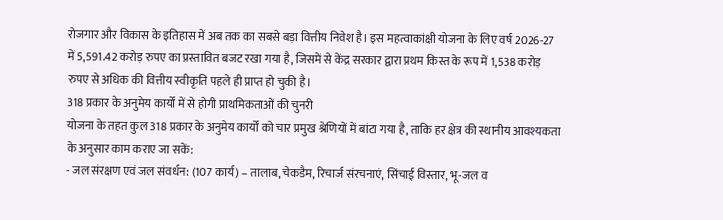रोजगार और विकास के इतिहास में अब तक का सबसे बड़ा वित्तीय निवेश है। इस महत्वाकांक्षी योजना के लिए वर्ष 2026-27 में 5,591.42 करोड़ रुपए का प्रस्तावित बजट रखा गया है, जिसमें से केंद्र सरकार द्वारा प्रथम किस्त के रूप में 1,538 करोड़ रुपए से अधिक की वित्तीय स्वीकृति पहले ही प्राप्त हो चुकी है।
318 प्रकार के अनुमेय कार्यों में से होगी प्राथमिकताओं की चुनरी
योजना के तहत कुल 318 प्रकार के अनुमेय कार्यों को चार प्रमुख श्रेणियों में बांटा गया है, ताकि हर क्षेत्र की स्थानीय आवश्यकता के अनुसार काम कराए जा सकें:
- जल संरक्षण एवं जल संवर्धन: (107 कार्य) – तालाब, चेकडैम, रिचार्ज संरचनाएं, सिंचाई विस्तार, भू-जल व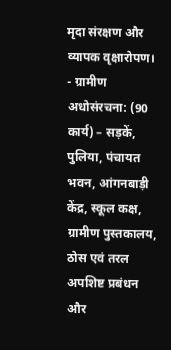मृदा संरक्षण और व्यापक वृक्षारोपण।
- ग्रामीण अधोसंरचना: (90 कार्य) – सड़कें, पुलिया, पंचायत भवन, आंगनबाड़ी केंद्र, स्कूल कक्ष, ग्रामीण पुस्तकालय, ठोस एवं तरल अपशिष्ट प्रबंधन और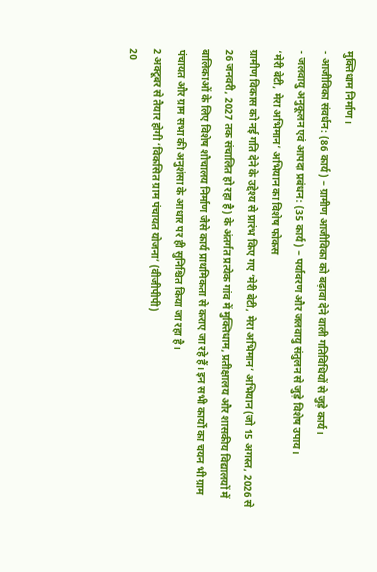मुक्तिधाम निर्माण।
- आजीविका संवर्धन: (86 कार्य) – ग्रामीण आजीविका को बढ़ावा देने वाली गतिविधियों से जुड़े कार्य।
- जलवायु अनुकूलन एवं आपदा प्रबंधन: (35 कार्य) – पर्यावरण और जलवायु संतुलन से जुड़े विशेष उपाय।
‘मेरी बेटी, मेरा अभिमान’ अभियान का विशेष फोकस
ग्रामीण विकास को नई गति देने के उद्देश्य से प्रारंभ किए गए ‘मेरी बेटी, मेरा अभिमान’ अभियान (जो 15 अगस्त, 2026 से 26 जनवरी, 2027 तक संचालित हो रहा है) के अंतर्गत प्रत्येक गांव में मुक्तिधाम, प्रतीक्षालय और शासकीय विद्यालयों में बालिकाओं के लिए विशेष शौचालय निर्माण जैसे कार्य प्राथमिकता से कराए जा रहे हैं। इन सभी कार्यों का चयन भी ग्राम पंचायत और ग्राम सभा की अनुशंसा के आधार पर ही सुनिश्चित किया जा रहा है।
2 अक्टूबर से तैयार होगी ‘विकसित ग्राम पंचायत योजना’ (वीजीपीपी)
20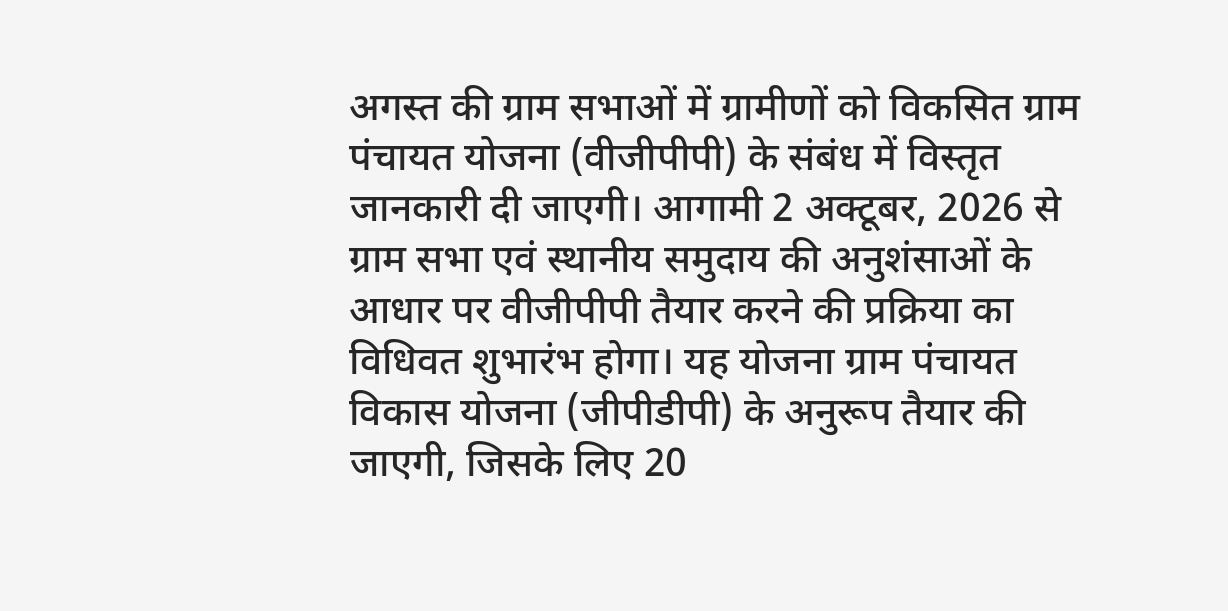अगस्त की ग्राम सभाओं में ग्रामीणों को विकसित ग्राम पंचायत योजना (वीजीपीपी) के संबंध में विस्तृत जानकारी दी जाएगी। आगामी 2 अक्टूबर, 2026 से ग्राम सभा एवं स्थानीय समुदाय की अनुशंसाओं के आधार पर वीजीपीपी तैयार करने की प्रक्रिया का विधिवत शुभारंभ होगा। यह योजना ग्राम पंचायत विकास योजना (जीपीडीपी) के अनुरूप तैयार की जाएगी, जिसके लिए 20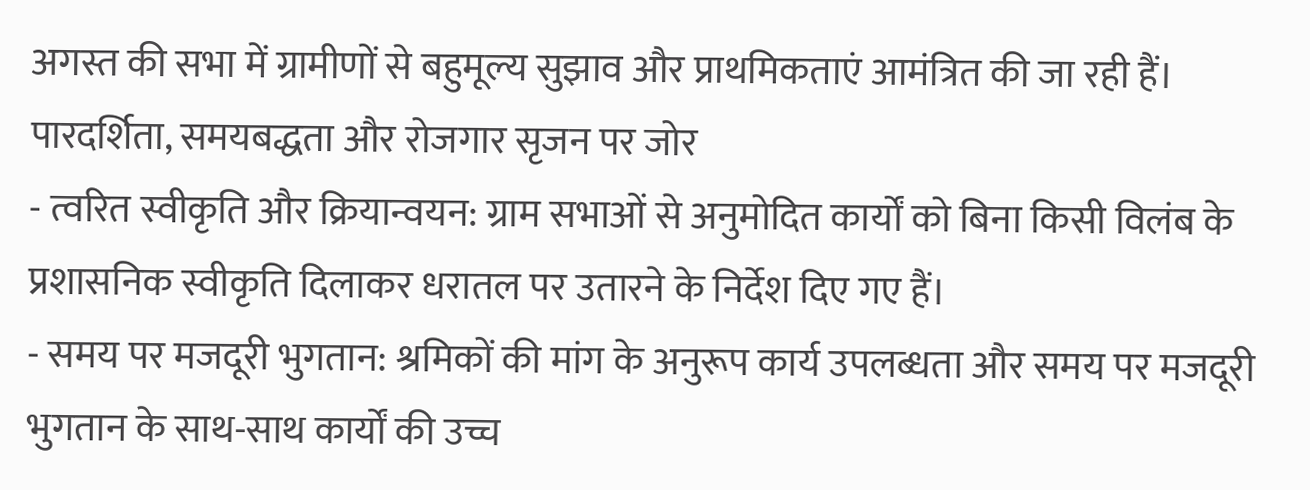अगस्त की सभा में ग्रामीणों से बहुमूल्य सुझाव और प्राथमिकताएं आमंत्रित की जा रही हैं।
पारदर्शिता, समयबद्धता और रोजगार सृजन पर जोर
- त्वरित स्वीकृति और क्रियान्वयन: ग्राम सभाओं से अनुमोदित कार्यों को बिना किसी विलंब के प्रशासनिक स्वीकृति दिलाकर धरातल पर उतारने के निर्देश दिए गए हैं।
- समय पर मजदूरी भुगतान: श्रमिकों की मांग के अनुरूप कार्य उपलब्धता और समय पर मजदूरी भुगतान के साथ-साथ कार्यों की उच्च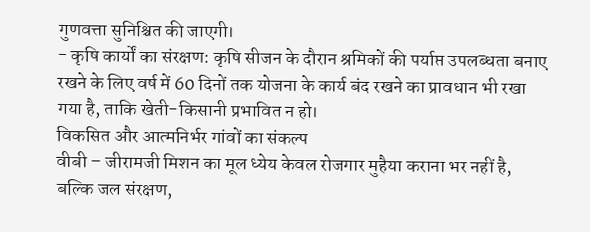गुणवत्ता सुनिश्चित की जाएगी।
- कृषि कार्यों का संरक्षण: कृषि सीजन के दौरान श्रमिकों की पर्याप्त उपलब्धता बनाए रखने के लिए वर्ष में 60 दिनों तक योजना के कार्य बंद रखने का प्रावधान भी रखा गया है, ताकि खेती-किसानी प्रभावित न हो।
विकसित और आत्मनिर्भर गांवों का संकल्प
वीबी – जीरामजी मिशन का मूल ध्येय केवल रोजगार मुहैया कराना भर नहीं है, बल्कि जल संरक्षण,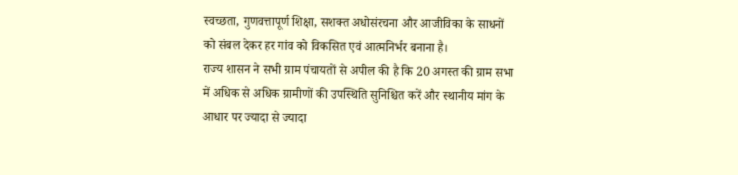स्वच्छता, गुणवत्तापूर्ण शिक्षा, सशक्त अधोसंरचना और आजीविका के साधनों को संबल देकर हर गांव को विकसित एवं आत्मनिर्भर बनाना है।
राज्य शासन ने सभी ग्राम पंचायतों से अपील की है कि 20 अगस्त की ग्राम सभा में अधिक से अधिक ग्रामीणों की उपस्थिति सुनिश्चित करें और स्थानीय मांग के आधार पर ज्यादा से ज्यादा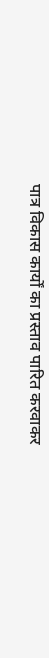पात्र विकास कार्यों का प्रस्ताव पारित करवाकर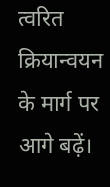त्वरित क्रियान्वयन के मार्ग पर आगे बढ़ें।